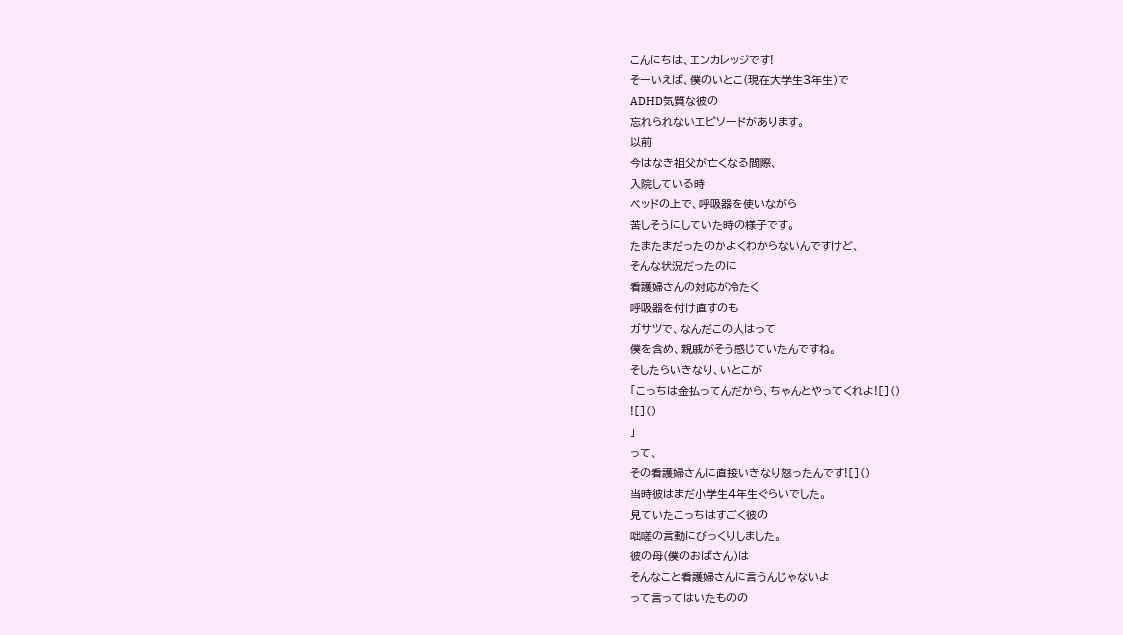こんにちは、エンカレッジです!
そーいえば、僕のいとこ(現在大学生3年生)で
ADHD気質な彼の
忘れられないエピソードがあります。
以前
今はなき祖父が亡くなる間際、
入院している時
ベッドの上で、呼吸器を使いながら
苦しそうにしていた時の様子です。
たまたまだったのかよくわからないんですけど、
そんな状況だったのに
看護婦さんの対応が冷たく
呼吸器を付け直すのも
ガサツで、なんだこの人はって
僕を含め、親戚がそう感じていたんですね。
そしたらいきなり、いとこが
「こっちは金払ってんだから、ちゃんとやってくれよ![]()
![]()
」
って、
その看護婦さんに直接いきなり怒ったんです![]()
当時彼はまだ小学生4年生ぐらいでした。
見ていたこっちはすごく彼の
咄嗟の言動にびっくりしました。
彼の母(僕のおばさん)は
そんなこと看護婦さんに言うんじゃないよ
って言ってはいたものの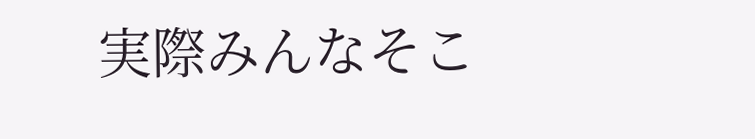実際みんなそこ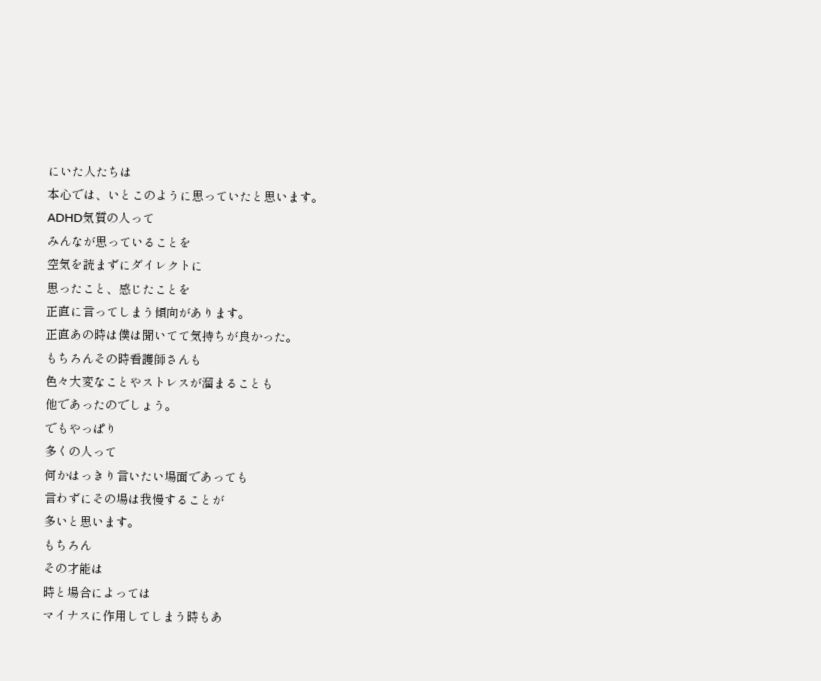にいた人たちは
本心では、いとこのように思っていたと思います。
ADHD気質の人って
みんなが思っていることを
空気を読まずにダイレクトに
思ったこと、感じたことを
正直に言ってしまう傾向があります。
正直あの時は僕は聞いてて気持ちが良かった。
もちろんその時看護師さんも
色々大変なことやストレスが溜まることも
他であったのでしょう。
でもやっぱり
多くの人って
何かはっきり言いたい場面であっても
言わずにその場は我慢することが
多いと思います。
もちろん
その才能は
時と場合によっては
マイナスに作用してしまう時もあ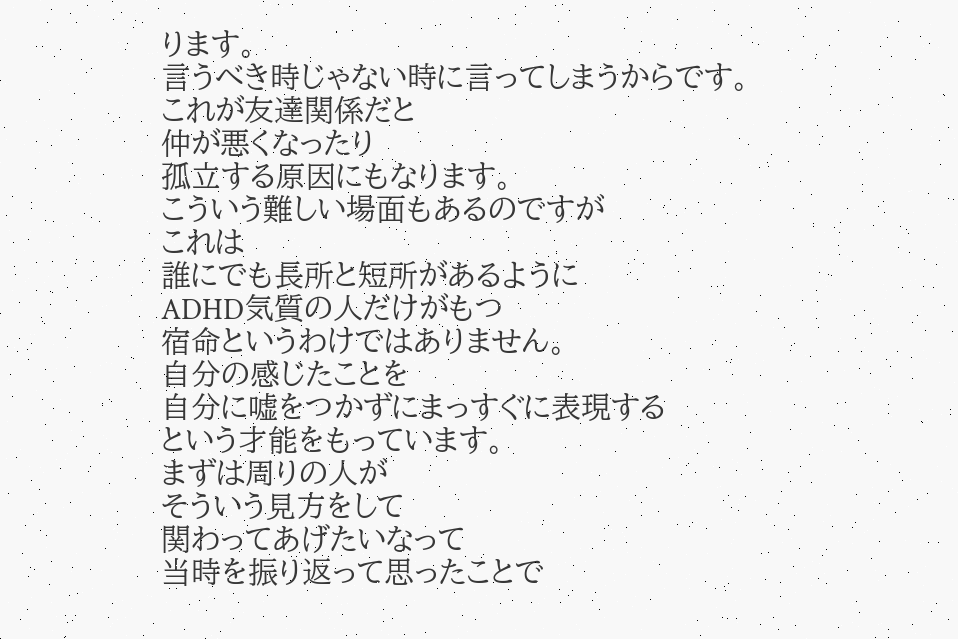ります。
言うべき時じゃない時に言ってしまうからです。
これが友達関係だと
仲が悪くなったり
孤立する原因にもなります。
こういう難しい場面もあるのですが
これは
誰にでも長所と短所があるように
ADHD気質の人だけがもつ
宿命というわけではありません。
自分の感じたことを
自分に嘘をつかずにまっすぐに表現する
という才能をもっています。
まずは周りの人が
そういう見方をして
関わってあげたいなって
当時を振り返って思ったことで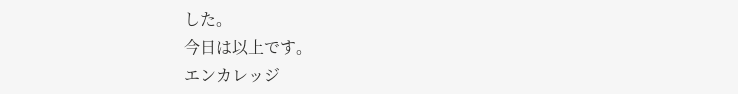した。
今日は以上です。
エンカレッジ